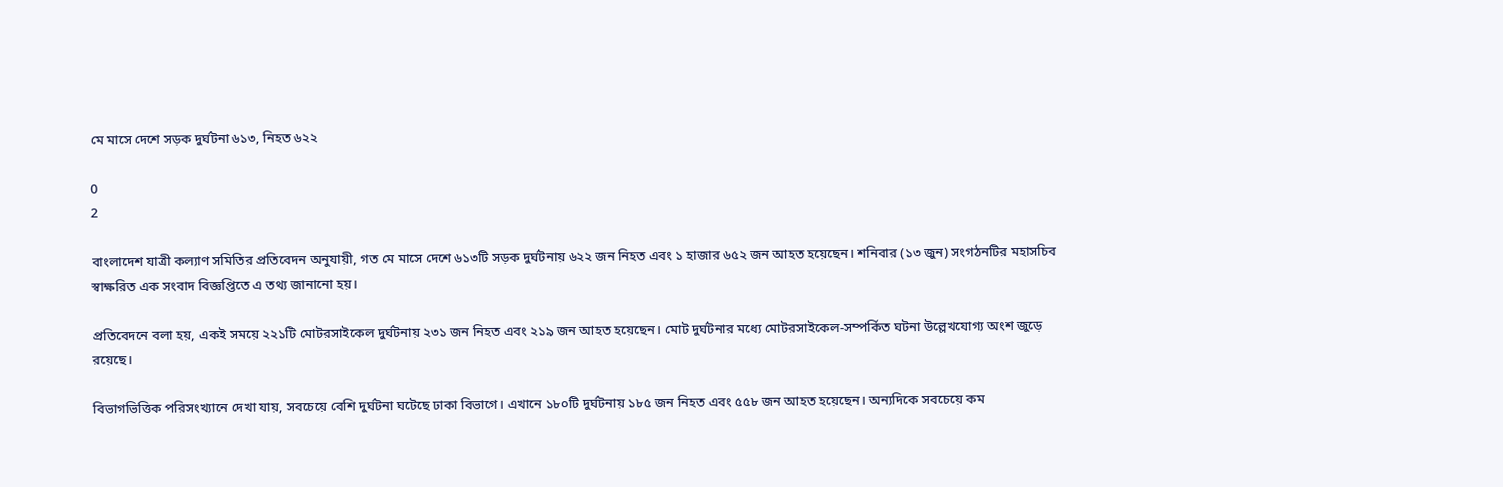মে মাসে দেশে সড়ক দুর্ঘটনা ৬১৩, নিহত ৬২২

0
2

বাংলাদেশ যাত্রী কল্যাণ সমিতির প্রতিবেদন অনুযায়ী, গত মে মাসে দেশে ৬১৩টি সড়ক দুর্ঘটনায় ৬২২ জন নিহত এবং ১ হাজার ৬৫২ জন আহত হয়েছেন। শনিবার (১৩ জুন) সংগঠনটির মহাসচিব স্বাক্ষরিত এক সংবাদ বিজ্ঞপ্তিতে এ তথ্য জানানো হয়।

প্রতিবেদনে বলা হয়, একই সময়ে ২২১টি মোটরসাইকেল দুর্ঘটনায় ২৩১ জন নিহত এবং ২১৯ জন আহত হয়েছেন। মোট দুর্ঘটনার মধ্যে মোটরসাইকেল-সম্পর্কিত ঘটনা উল্লেখযোগ্য অংশ জুড়ে রয়েছে।

বিভাগভিত্তিক পরিসংখ্যানে দেখা যায়, সবচেয়ে বেশি দুর্ঘটনা ঘটেছে ঢাকা বিভাগে। এখানে ১৮০টি দুর্ঘটনায় ১৮৫ জন নিহত এবং ৫৫৮ জন আহত হয়েছেন। অন্যদিকে সবচেয়ে কম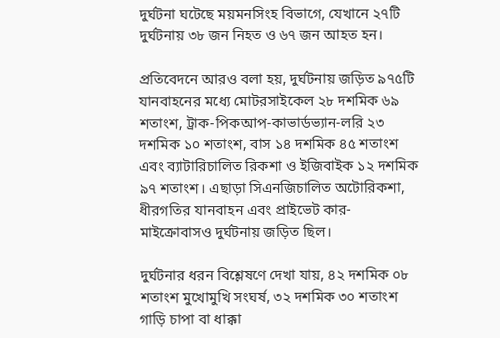দুর্ঘটনা ঘটেছে ময়মনসিংহ বিভাগে, যেখানে ২৭টি দুর্ঘটনায় ৩৮ জন নিহত ও ৬৭ জন আহত হন।

প্রতিবেদনে আরও বলা হয়, দুর্ঘটনায় জড়িত ৯৭৫টি যানবাহনের মধ্যে মোটরসাইকেল ২৮ দশমিক ৬৯ শতাংশ, ট্রাক-পিকআপ-কাভার্ডভ্যান-লরি ২৩ দশমিক ১০ শতাংশ, বাস ১৪ দশমিক ৪৫ শতাংশ এবং ব্যাটারিচালিত রিকশা ও ইজিবাইক ১২ দশমিক ৯৭ শতাংশ। এছাড়া সিএনজিচালিত অটোরিকশা, ধীরগতির যানবাহন এবং প্রাইভেট কার-মাইক্রোবাসও দুর্ঘটনায় জড়িত ছিল।

দুর্ঘটনার ধরন বিশ্লেষণে দেখা যায়, ৪২ দশমিক ০৮ শতাংশ মুখোমুখি সংঘর্ষ, ৩২ দশমিক ৩০ শতাংশ গাড়ি চাপা বা ধাক্কা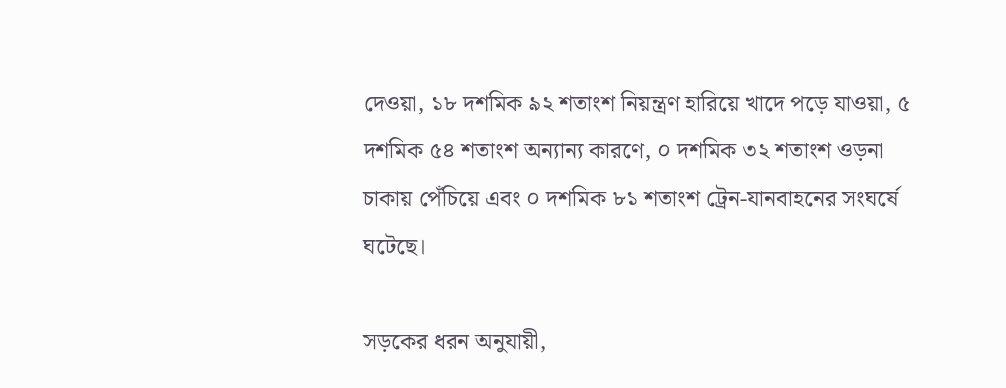দেওয়া, ১৮ দশমিক ৯২ শতাংশ নিয়ন্ত্রণ হারিয়ে খাদে পড়ে যাওয়া, ৫ দশমিক ৫৪ শতাংশ অন্যান্য কারণে, ০ দশমিক ৩২ শতাংশ ওড়না চাকায় পেঁচিয়ে এবং ০ দশমিক ৮১ শতাংশ ট্রেন-যানবাহনের সংঘর্ষে ঘটেছে।

সড়কের ধরন অনুযায়ী,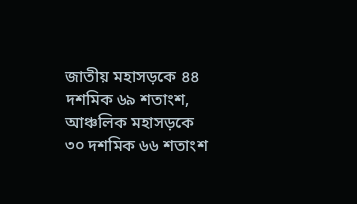জাতীয় মহাসড়কে ৪৪ দশমিক ৬৯ শতাংশ, আঞ্চলিক মহাসড়কে ৩০ দশমিক ৬৬ শতাংশ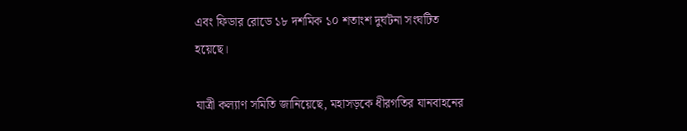এবং ফিডার রোডে ১৮ দশমিক ১০ শতাংশ দুর্ঘটনা সংঘটিত হয়েছে।

যাত্রী কল্যাণ সমিতি জানিয়েছে, মহাসড়কে ধীরগতির যানবাহনের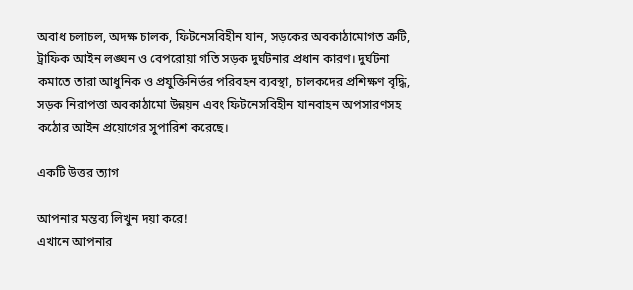অবাধ চলাচল, অদক্ষ চালক, ফিটনেসবিহীন যান, সড়কের অবকাঠামোগত ত্রুটি, ট্রাফিক আইন লঙ্ঘন ও বেপরোয়া গতি সড়ক দুর্ঘটনার প্রধান কারণ। দুর্ঘটনা কমাতে তারা আধুনিক ও প্রযুক্তিনির্ভর পরিবহন ব্যবস্থা, চালকদের প্রশিক্ষণ বৃদ্ধি, সড়ক নিরাপত্তা অবকাঠামো উন্নয়ন এবং ফিটনেসবিহীন যানবাহন অপসারণসহ কঠোর আইন প্রয়োগের সুপারিশ করেছে।

একটি উত্তর ত্যাগ

আপনার মন্তব্য লিখুন দয়া করে!
এখানে আপনার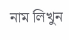নাম লিখুন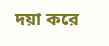দয়া করে